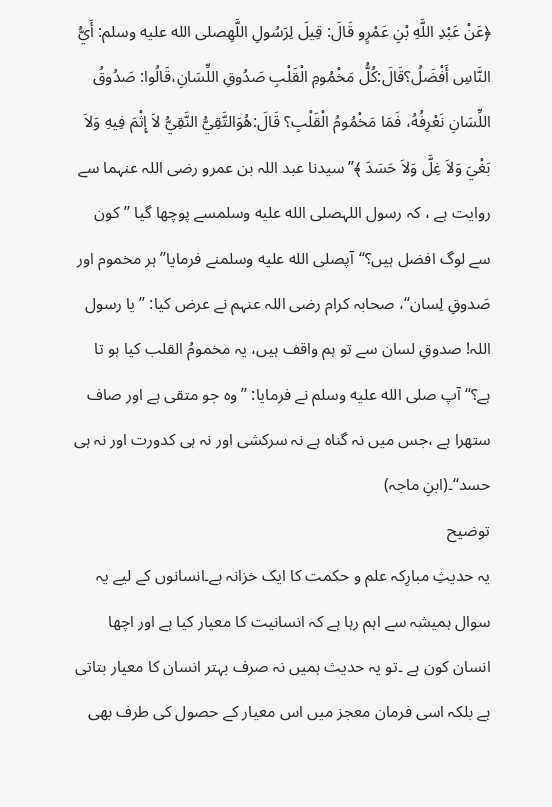﴿عَنْ عَبْدِ اللَّهِ بْنِ عَمْرٍو قَالَ: قِيلَ لِرَسُولِ اللَّهِصلى الله عليه وسلم: أَيُّ النَّاسِ أَفْضَلُ؟قَالَ:كُلُّ مَخْمُومِ الْقَلْبِ صَدُوقِ اللِّسَانِ،قَالُوا: صَدُوقُ اللِّسَانِ نَعْرِفُهُ، فَمَا مَخْمُومُ الْقَلْبِ؟ قَالَ:هُوَالتَّقِيُّ النَّقِيُّ لاَ إِثْمَ فِيهِ وَلاَ بَغْيَ وَلاَ غِلَّ وَلاَ حَسَدَ ﴾’’سیدنا عبد اللہ بن عمرو رضی اللہ عنہما سے روایت ہے ، کہ رسول اللہصلى الله عليه وسلمسے پوچھا گیا ’’کون سے لوگ افضل ہیں؟‘‘آپصلى الله عليه وسلمنے فرمایا’’ ہر مخموم اور صَدوقِ لِسان‘‘، صحابہ کرام رضی اللہ عنہم نے عرض کیا: ’’یا رسول اللہ! صدوقِ لسان سے تو ہم واقف ہیں، یہ مخمومُ القلب کیا ہو تا ہے؟‘‘ آپ صلى الله عليه وسلم نے فرمایا: ’’وہ جو متقی ہے اور صاف ستھرا ہے ،جس میں نہ گناہ ہے نہ سرکشی اور نہ ہی کدورت اور نہ ہی حسد‘‘۔(ابنِ ماجہ)
توضیح
یہ حدیثِ مبارِکہ علم و حکمت کا ایک خزانہ ہے۔انسانوں کے لیے یہ سوال ہمیشہ سے اہم رہا ہے کہ انسانیت کا معیار کیا ہے اور اچھا انسان کون ہے ۔تو یہ حدیث ہمیں نہ صرف بہتر انسان کا معیار بتاتی ہے بلکہ اسی فرمان معجز میں اس معیار کے حصول کی طرف بھی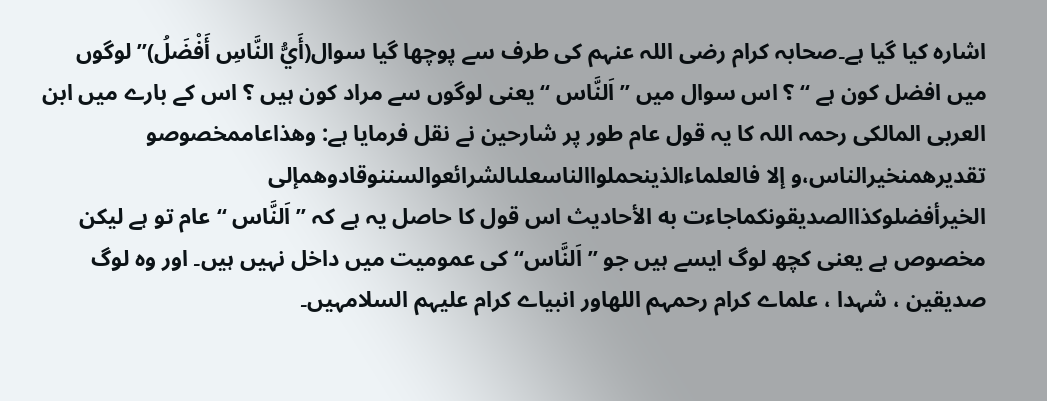اشارہ کیا گیا ہے۔صحابہ کرام رضی اللہ عنہم کی طرف سے پوچھا گیا سوال(أَيُّ النَّاسِ أَفْضَلُ)’’لوگوں میں افضل کون ہے ‘‘ ؟ اس سوال میں ’’ اَلنَّاس ‘‘ یعنی لوگوں سے مراد کون ہیں ؟ اس کے بارے میں ابن العربی المالکی رحمہ اللہ کا یہ قول عام طور پر شارحین نے نقل فرمایا ہے: وهذاعاممخصوصو تقديرهمنخيرالناس،و إلا فالعلماءالذينحملواالناسعلىالشرائعوالسننوقادوهمإلى الخيرأفضلوكذاالصديقونكماجاءت به الأحاديث اس قول کا حاصل یہ ہے کہ ’’اَلنَّاس ‘‘عام تو ہے لیکن مخصوص ہے یعنی کچھ لوگ ایسے ہیں جو ’’ اَلنَّاس‘‘ کی عمومیت میں داخل نہیں ہیں۔ اور وہ لوگ صدیقین ، شہدا ، علماے کرام رحمہم اللهاور انبیاے کرام علیہم السلامہیں۔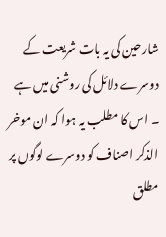شارحین کی یہ بات شریعت کے دوسرے دلائل کی روشنی میں ہے ۔ اس کا مطلب یہ ہوا کہ ان موخر الذکر اصناف کو دوسرے لوگوں پر مطلق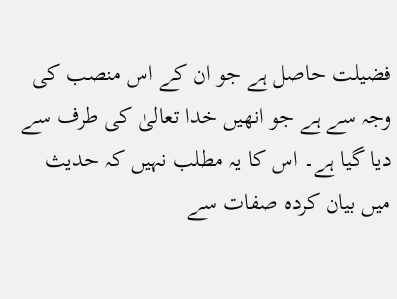فضیلت حاصل ہے جو ان کے اس منصب کی وجہ سے ہے جو انھیں خدا تعالیٰ کی طرف سے دیا گیا ہے۔ اس کا یہ مطلب نہیں کہ حدیث میں بیان کردہ صفات سے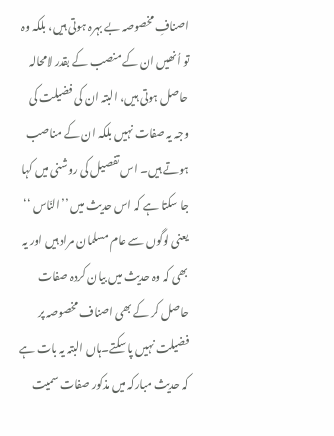اصنافِ مخصوصہ بے بہرہ ہوتی ہیں، بلکہ وہ تو اُنھیں ان کے منصب کے بقدر لامحالہ حاصل ہوتی ہیں، البتہ ان کی فضیلت کی وجہ یہ صفات نہیں بلکہ ان کے مناصب ہوتے ہیں۔ اس تفصیل کی روشنی میں کہا جا سکتا ہے کہ اس حدیث میں ’’النّاس ‘‘ یعنی لوگوں سے عام مسلمان مراد ہیں اور یہ بھی کہ وہ حدیث میں بیان کردہ صفات حاصل کر کے بھی اصناف مخصوصہ پر فضیلت نہیں پا سکتے۔ہاں البتہ یہ بات ہے کہ حدیث مبارکہ میں مذکور صفات سمیت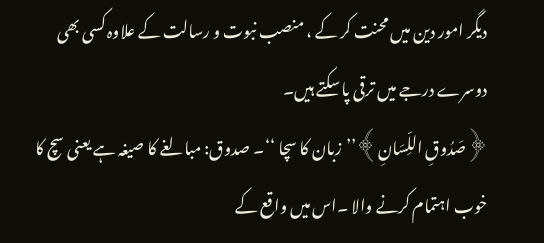دیگر امور دین میں محنت کر کے ، منصب نبوت و رسالت کے علاوہ کسی بھی دوسرے درجے میں ترقی پا سکتے ہیں۔
﴿صَدُوقِ اللِّسَانِ﴾’’زبان کا سچا ‘‘۔ صدوق: مبالغے کا صیغہ ہے یعنی سچ کا خوب اہتمام کرنے والا ۔اس میں واقع کے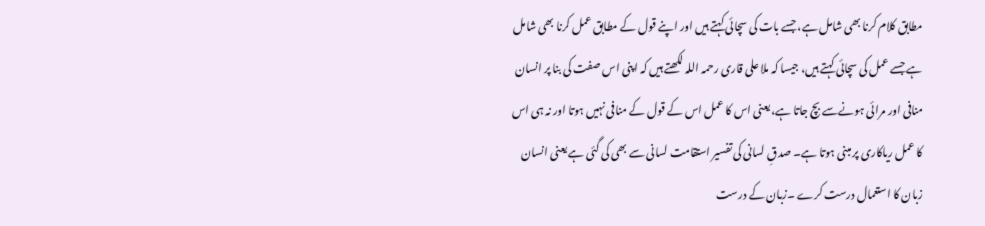مطابق کلام کرنا بھی شامل ہے، جسے بات کی سچائی کہتے ہیں اور اپنے قول کے مطابق عمل کرنا بھی شامل ہے جسے عمل کی سچائی کہتے ہیں، جیسا کہ ملا علی قاری رحمہ اللہ لکھتے ہیں کہ اپنی اس صفت کی بنا پر انسان منافی اور مرائی ہونےسے بچ جاتا ہے، یعنی اس کا عمل اس کے قول کے منافی نہیں ہوتا اور نہ ہی اس کا عمل ریاکاری پر مبنی ہوتا ہے۔ صدقِ لسانی کی تفسیر استقامت لسانی سے بھی کی گئی ہے یعنی انسان زبان کا استعمال درست کرے ۔زبان کے درست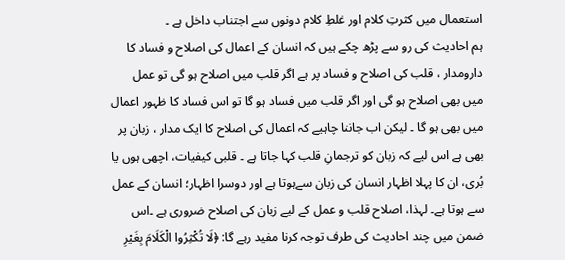استعمال میں کثرتِ کلام اور غلطِ کلام دونوں سے اجتناب داخل ہے ۔
ہم احادیث کی رو سے پڑھ چکے ہیں کہ انسان کے اعمال کی اصلاح و فساد کا دارومدار ، قلب کی اصلاح و فساد پر ہے اگر قلب میں اصلاح ہو گی تو عمل میں بھی اصلاح ہو گی اور اگر قلب میں فساد ہو گا تو اس فساد کا ظہور اعمال میں بھی ہو گا ۔ لیکن اب جاننا چاہیے کہ اعمال کی اصلاح کا ایک مدار ، زبان پر بھی ہے اس لیے کہ زبان کو ترجمانِ قلب کہا جاتا ہے ۔ قلبی کیفیات، اچھی ہوں یا بُری، ان کا پہلا اظہار انسان کی زبان سےہوتا ہے اور دوسرا اظہار؛ انسان کے عمل سے ہوتا ہے۔ لہذا، اصلاح قلب و عمل کے لیے زبان کی اصلاح ضروری ہے ۔اس ضمن میں چند احادیث کی طرف توجہ کرنا مفید رہے گا: ﴿لَا تُكْثِرُوا الْكَلَامَ بِغَيْرِ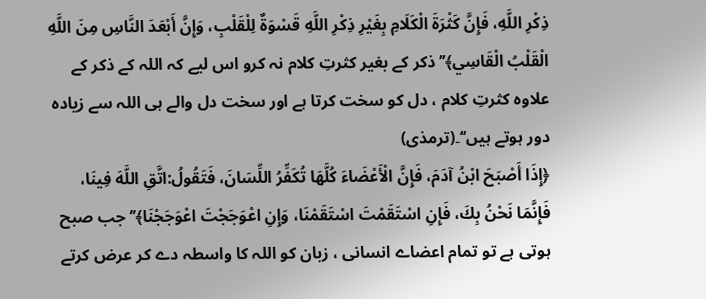ذِكْرِ اللَّهِ، فَإِنَّ كَثْرَةَ الْكَلَامِ بِغَيْرِ ذِكْرِ اللَّهِ قَسْوَةٌ لِلْقَلْبِ، وَإِنَّ أَبْعَدَ النَّاسِ مِنَ اللَّهِ الْقَلْبُ الْقَاسِي﴾’’ذکر کے بغیر کثرتِ کلام نہ کرو اس لیے کہ اللہ کے ذکر کے علاوہ کثرتِ کلام ، دل کو سخت کرتا ہے اور سخت دل والے ہی اللہ سے زیادہ دور ہوتے ہیں‘‘۔(ترمذی)
﴿إِذَا أَصْبَحَ ابْنُ آدَمَ، فَإِنَّ الْأَعْضَاءَ كُلَّهَا تُكَفِّرُ اللِّسَانَ، فَتَقُولُ:اتَّقِ اللَّهَ فِينَا، فَإِنَّمَا نَحْنُ بِكَ، فَإِنِ اسْتَقَمْتَ اسْتَقَمْنَا، وَإِنِ اعْوَجَجْتَ اعْوَجَجْنَا﴾’’جب صبح ہوتی ہے تو تمام اعضاے انسانی ، زبان کو اللہ کا واسطہ دے کر عرض کرتے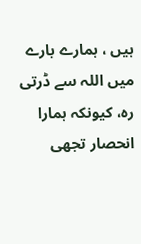ہیں ، ہمارے بارے میں اللہ سے ڈرتی رہ، کیونکہ ہمارا انحصار تجھی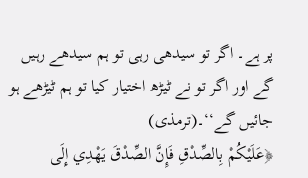پر ہے۔ اگر تو سیدھی رہی تو ہم سیدھے رہیں گے اور اگر تو نے ٹیڑھ اختیار کیا تو ہم ٹیڑھے ہو جائیں گے‘‘۔(ترمذی)
﴿عَلَيْكُمْ بِالصِّدْقِ فَإِنَّ الصِّدْقَ يَهْدِي إِلَى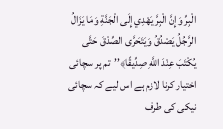الْبِرِّ وَإِنَّ الْبِرَّ يَهْدِي إِلَى الْجَنَّةِ وَمَا يَزَالُ الرَّجُلُ يَصْدُقُ وَيَتَحَرَّى الصِّدْقَ حَتَّى يُكْتَبَ عِنْدَ اللَّهِ صِدِّيقًا﴾’’تم پر سچائی اختیار کرنا لازم ہے اس لیے کہ سچائی نیکی کی طرف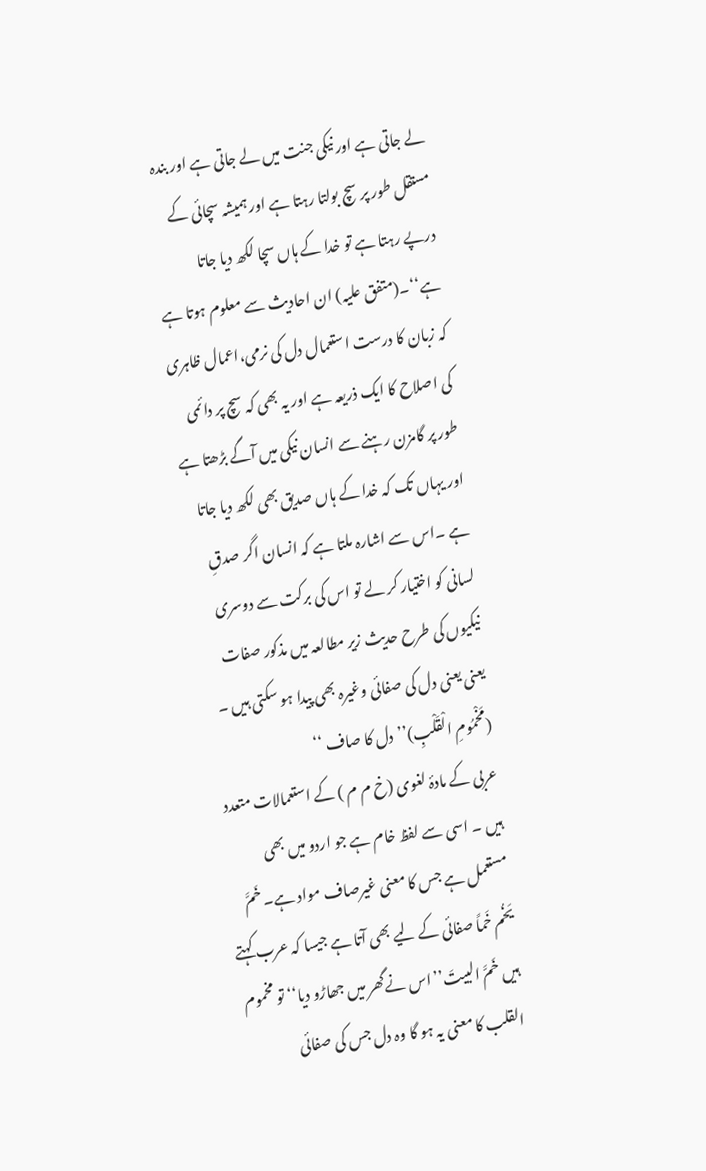لے جاتی ہے اور نیکی جنت میں لے جاتی ہے اور بندہ مستقل طور پر سچ بولتا رہتا ہے اور ہمیشہ سچائی کے درپے رہتا ہے تو خدا کے ہاں سچا لکھ دیا جاتا ہے‘‘۔(متفق علیہ) ان احادیث سے معلوم ہوتا ہے کہ زبان کا درست استعمال دل کی نرمی،اعمال ظاہری کی اصلاح کا ایک ذریعہ ہے اور یہ بھی کہ سچ پر دائمی طور پر گامزن رہنے سے انسان نیکی میں آگے بڑھتا ہے اور یہاں تک کہ خدا کے ہاں صدیق بھی لکھ دیا جاتا ہے ۔اس سے اشارہ ملتا ہے کہ انسان اگر صدقِ لسانی کو اختیار کر لے تو اس کی برکت سے دوسری نیکیوں کی طرح حدیث زیر مطالعہ میں مذکور صفات یعنی یعنی دل کی صفائی وغیرہ بھی پیدا ہو سکتی ہیں ۔
(مَخْمُومِ الْقَلْبِ)’’دل کا صاف ‘‘
عربی کے مادۂ لغوی (خ م م ) کے استعمالات متعدد ہیں ۔ اسی سے لفظ خام ہے جو اردو میں بھی مستعمل ہے جس کا معنی غیرصاف مواد ہے۔ خَمَّ یَخُم خَماً صفائی کے لیے بھی آتا ہے جیسا کہ عرب کہتے ہیں خَمَّ البيتَ’’اس نےگھر میں جھاڑو دیا‘‘ تو مخموم القلب کا معنی یہ ہو گا وہ دل جس کی صفائی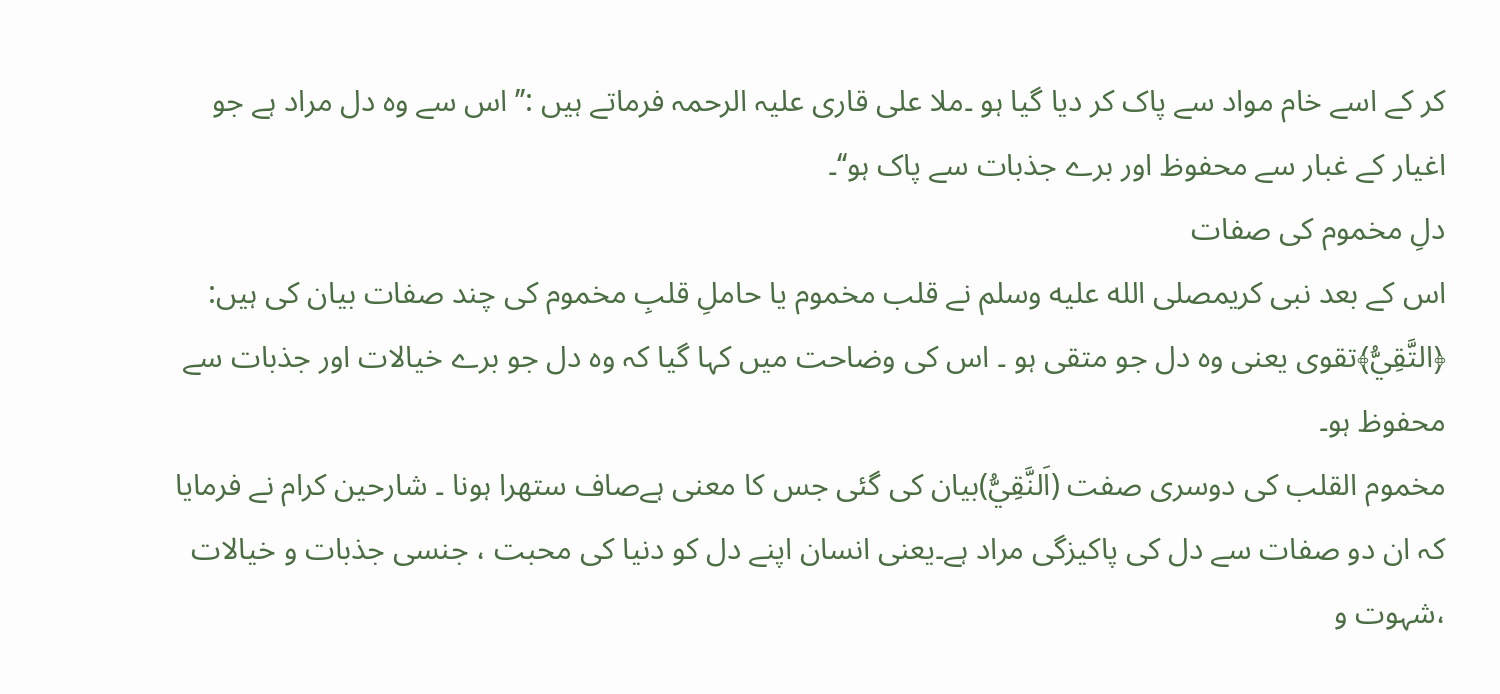کر کے اسے خام مواد سے پاک کر دیا گیا ہو ۔ملا علی قاری علیہ الرحمہ فرماتے ہیں :’’ اس سے وہ دل مراد ہے جو اغیار کے غبار سے محفوظ اور برے جذبات سے پاک ہو‘‘۔
دلِ مخموم کی صفات
اس کے بعد نبی کریمصلى الله عليه وسلم نے قلب مخموم یا حاملِ قلبِ مخموم کی چند صفات بیان کی ہیں:
﴿التَّقِيُّ﴾تقوی یعنی وہ دل جو متقی ہو ۔ اس کی وضاحت میں کہا گیا کہ وہ دل جو برے خیالات اور جذبات سے محفوظ ہو۔
مخموم القلب کی دوسری صفت (اَلنَّقِيُّ)بیان کی گئی جس کا معنی ہےصاف ستھرا ہونا ۔ شارحین کرام نے فرمایا کہ ان دو صفات سے دل کی پاکیزگی مراد ہے۔یعنی انسان اپنے دل کو دنیا کی محبت ، جنسی جذبات و خیالات ،شہوت و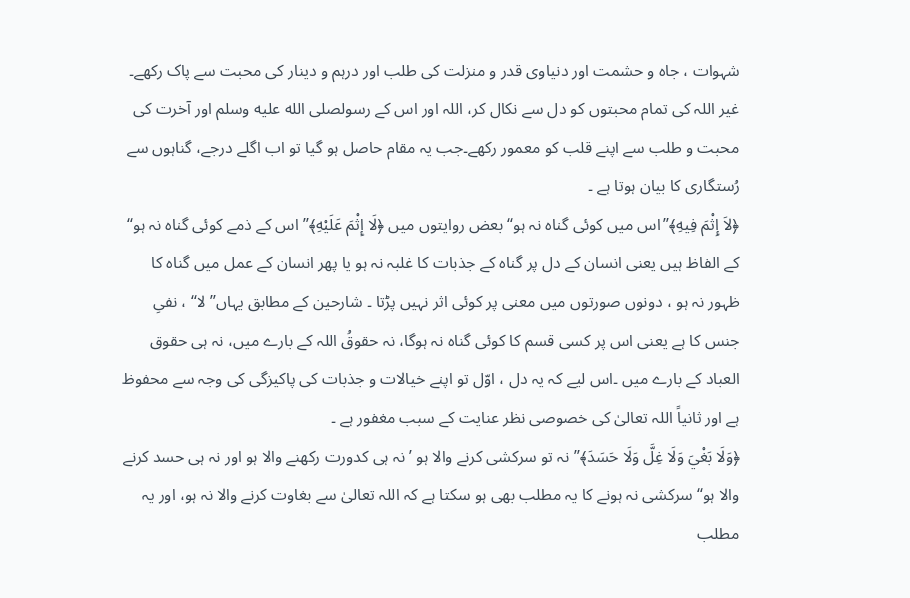شہوات ، جاہ و حشمت اور دنیاوی قدر و منزلت کی طلب اور درہم و دینار کی محبت سے پاک رکھے۔ غیر اللہ کی تمام محبتوں کو دل سے نکال کر، اللہ اور اس کے رسولصلى الله عليه وسلم اور آخرت کی محبت و طلب سے اپنے قلب کو معمور رکھے۔جب یہ مقام حاصل ہو گیا تو اب اگلے درجے، گناہوں سے رُستگاری کا بیان ہوتا ہے ۔
﴿لاَ إِثْمَ فِيهِ﴾’’اس میں کوئی گناہ نہ ہو‘‘ بعض روایتوں میں ﴿لَا إِثْمَ عَلَيْهِ﴾’’ اس کے ذمے کوئی گناہ نہ ہو‘‘ کے الفاظ ہیں یعنی انسان کے دل پر گناہ کے جذبات کا غلبہ نہ ہو یا پھر انسان کے عمل میں گناہ کا ظہور نہ ہو ، دونوں صورتوں میں معنی پر کوئی اثر نہیں پڑتا ۔ شارحین کے مطابق یہاں’’ لا‘‘ ، نفیِ جنس کا ہے یعنی اس پر کسی قسم کا کوئی گناہ نہ ہوگا، نہ حقوقُ اللہ کے بارے میں، نہ ہی حقوق العباد کے بارے میں ۔اس لیے کہ یہ دل ، اوّل تو اپنے خیالات و جذبات کی پاکیزگی کی وجہ سے محفوظ ہے اور ثانیاً اللہ تعالیٰ کی خصوصی نظر عنایت کے سبب مغفور ہے ۔
﴿وَلَا بَغْيَ وَلَا غِلَّ وَلَا حَسَدَ﴾’’نہ تو سرکشی کرنے والا ہو ’ نہ ہی کدورت رکھنے والا ہو اور نہ ہی حسد کرنے والا ہو‘‘ سرکشی نہ ہونے کا یہ مطلب بھی ہو سکتا ہے کہ اللہ تعالیٰ سے بغاوت کرنے والا نہ ہو، اور یہ مطلب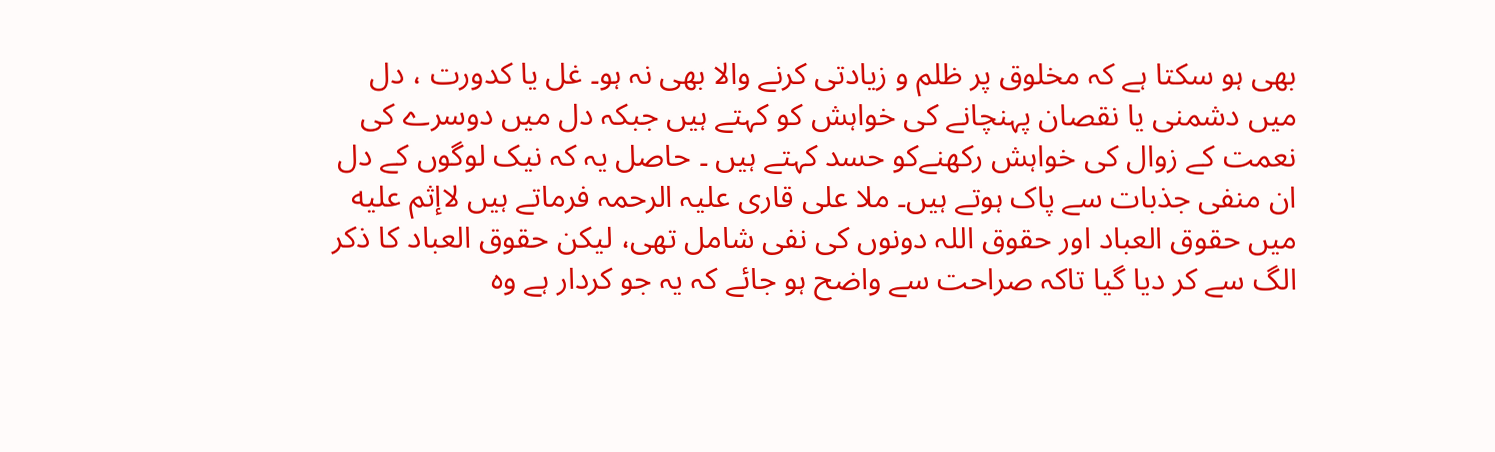بھی ہو سکتا ہے کہ مخلوق پر ظلم و زیادتی کرنے والا بھی نہ ہو۔ غل یا کدورت ، دل میں دشمنی یا نقصان پہنچانے کی خواہش کو کہتے ہیں جبکہ دل میں دوسرے کی نعمت کے زوال کی خواہش رکھنےکو حسد کہتے ہیں ۔ حاصل یہ کہ نیک لوگوں کے دل ان منفی جذبات سے پاک ہوتے ہیں۔ ملا علی قاری علیہ الرحمہ فرماتے ہیں لاإثم علیه میں حقوق العباد اور حقوق اللہ دونوں کی نفی شامل تھی، لیکن حقوق العباد کا ذکر الگ سے کر دیا گیا تاکہ صراحت سے واضح ہو جائے کہ یہ جو کردار ہے وہ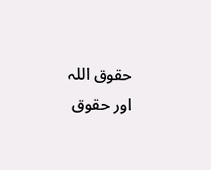حقوق اللہ اور حقوق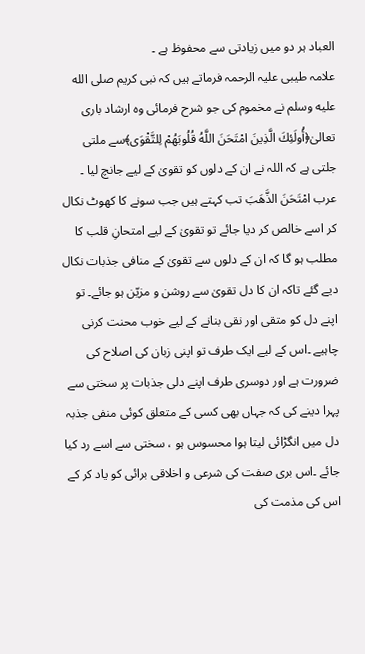العباد ہر دو میں زیادتی سے محفوظ ہے ۔
علامہ طیبی علیہ الرحمہ فرماتے ہیں کہ نبی کریم صلى الله عليه وسلم نے مخموم کی جو شرح فرمائی وہ ارشاد باری تعالیٰ﴿أُولَئِكَ الَّذِينَ امْتَحَنَ اللَّهُ قُلُوبَهُمْ لِلتَّقْوَى﴾سے ملتی جلتی ہے کہ اللہ نے ان کے دلوں کو تقویٰ کے لیے جانچ لیا ۔ عرب امْتَحَنَ الذَّهَبَ تب کہتے ہیں جب سونے کا کھوٹ نکال کر اسے خالص کر دیا جائے تو تقویٰ کے لیے امتحانِ قلب کا مطلب ہو گا کہ ان کے دلوں سے تقویٰ کے منافی جذبات نکال دیے گئے تاکہ ان کا دل تقویٰ سے روشن و مزیّن ہو جائے۔ تو اپنے دل کو متقی اور نقی بنانے کے لیے خوب محنت کرنی چاہیے ۔اس کے لیے ایک طرف تو اپنی زبان کی اصلاح کی ضرورت ہے اور دوسری طرف اپنے دلی جذبات پر سختی سے پہرا دینے کی کہ جہاں بھی کسی کے متعلق کوئی منفی جذبہ دل میں انگڑائی لیتا ہوا محسوس ہو ، سختی سے اسے رد کیا جائے ۔اس بری صفت کی شرعی و اخلاقی برائی کو یاد کر کے اس کی مذمت کی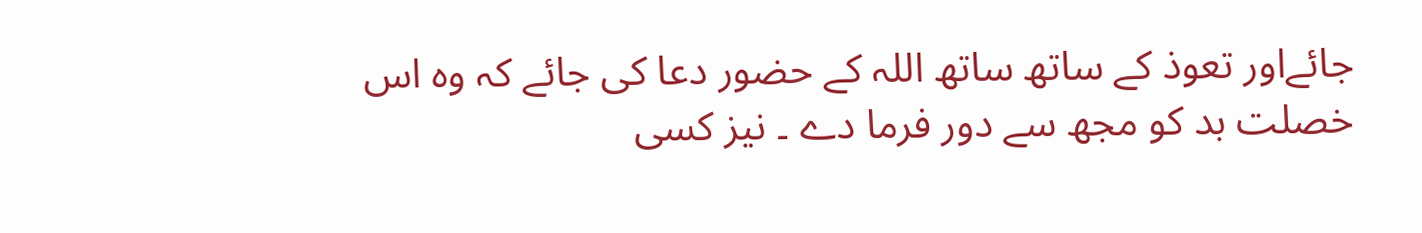جائےاور تعوذ کے ساتھ ساتھ اللہ کے حضور دعا کی جائے کہ وہ اس خصلت بد کو مجھ سے دور فرما دے ۔ نیز کسی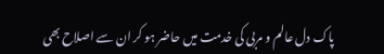پاک دل عالم و مربی کی خدمت میں حاضر ہو کر ان سے اصلاح بھی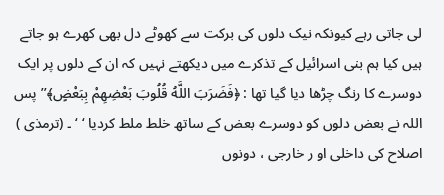لی جاتی رہے کیونکہ نیک دلوں کی برکت سے کھوٹے دل بھی کھرے ہو جاتے ہیں کیا ہم بنی اسرائیل کے تذکرے میں دیکھتے نہیں کہ ان کے دلوں پر ایک دوسرے کا رنگ چڑھا دیا گیا تھا : ﴿فَضَرَبَ اللَّهُ قُلُوبَ بَعْضِهِمْ بِبَعْضٍ﴾’’ پس اللہ نے بعض دلوں کو دوسرے بعض کے ساتھ خلط ملط کردیا ‘ ‘ ۔ (ترمذی ) اصلاح کی داخلی او ر خارجی ، دونوں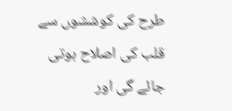طرح کی کوششوں سے قلب کی اصلاح ہوتی جائے گی اور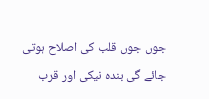جوں جوں قلب کی اصلاح ہوتی جائے گی بندہ نیکی اور قرب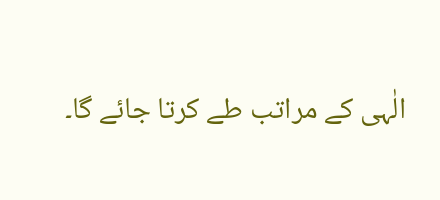الٰہی کے مراتب طے کرتا جائے گا۔